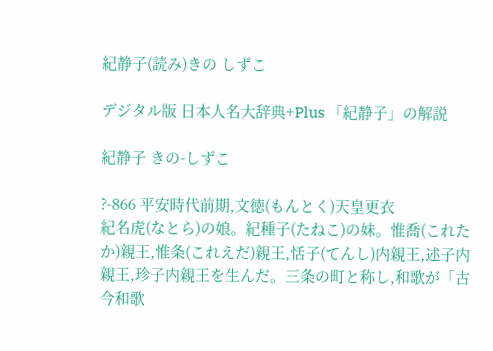紀静子(読み)きの しずこ

デジタル版 日本人名大辞典+Plus 「紀静子」の解説

紀静子 きの-しずこ

?-866 平安時代前期,文徳(もんとく)天皇更衣
紀名虎(なとら)の娘。紀種子(たねこ)の妹。惟喬(これたか)親王,惟条(これえだ)親王,恬子(てんし)内親王,述子内親王,珍子内親王を生んだ。三条の町と称し,和歌が「古今和歌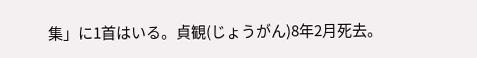集」に1首はいる。貞観(じょうがん)8年2月死去。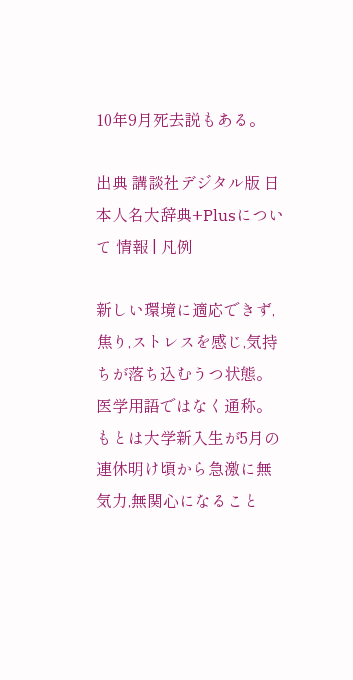10年9月死去説もある。

出典 講談社デジタル版 日本人名大辞典+Plusについて 情報 | 凡例

新しい環境に適応できず,焦り,ストレスを感じ,気持ちが落ち込むうつ状態。医学用語ではなく通称。もとは大学新入生が5月の連休明け頃から急激に無気力,無関心になること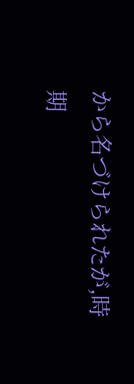から名づけられたが,時期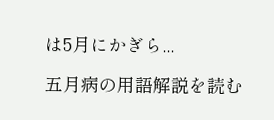は5月にかぎら...

五月病の用語解説を読む